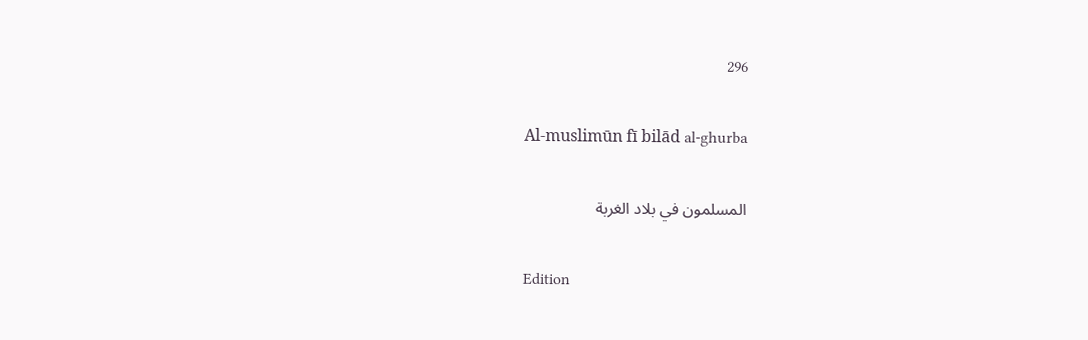296

Al-muslimūn fī bilād al-ghurba

المسلمون في بلاد الغربة

Edition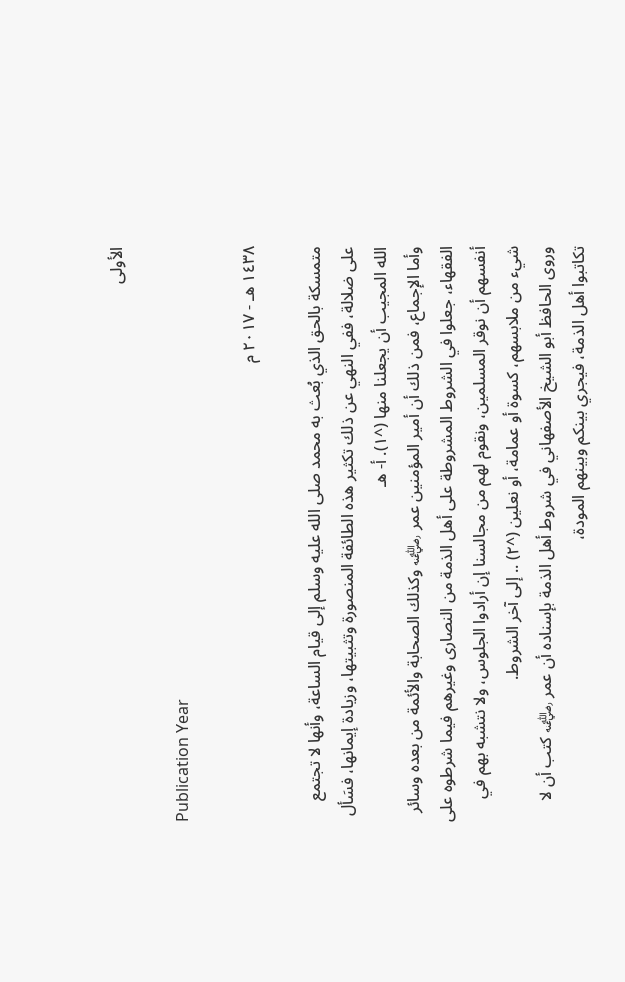الأولى

Publication Year

١٤٣٨ هـ - ٢٠١٧ م

متمسكة بالحق الذي بُعث به محمد صلى الله عليه وسلم إلى قيام الساعة، وأنها لا تجتمع على ضلالة، ففي النهي عن ذلك تكثير هذه الطائفة المنصورة وتثبيتها، وزيادة إيمانها، فسَأل الله المجيب أن يجعلنا منها (^١). أ- هـ
وأما الإجماع، فمن ذلك أن أمير المؤمنين عمر ﵁ وكذلك الصحابة والأئمة من بعده وسائر الفقهاء، جعلوا في الشروط المشروطة على أهل الذمة من النصارى وغيرهم فيما شرطوه على أنفسهم أن نوقر المسلمين، ونقوم لهم من مجالسنا إن أرادوا الجلوس، ولا نتشبه بهم في شيء من ملابسهم، كسوة أو عمامة، أو نعلين (^٢) .. إلى آخر الشروط.
وروى الحافظ أبو الشيخ الأصفهاني في شروط أهل الذمة بإسناده أن عمر ﵁ كتب أن لا تكاتبوا أهل الذمة، فيجري بينكم وبينهم المودة،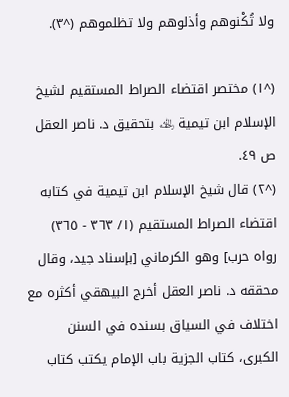ولا تُكْنوهم وأذلوهم ولا تظلموهم (^٣).

(^١) مختصر اقتضاء الصراط المستقيم لشيخ الإسلام ابن تيمية ﵀ بتحقيق د. ناصر العقل ص ٤٩.
(^٢) قال شيخ الإسلام ابن تيمية في كتابه اقتضاء الصراط المستقيم (١/ ٣٦٣ - ٣٦٥) رواه حرب] وهو الكرماني [بإسناد جيد، وقال محققه د. ناصر العقل أخرج البيهقي أكثره مع اختلاف في السياق بسنده في السنن الكبرى، كتاب الجزية باب الإمام يكتب كتاب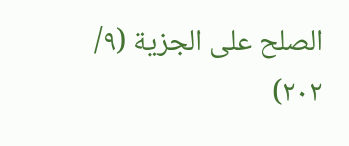الصلح على الجزية (٩/ ٢٠٢)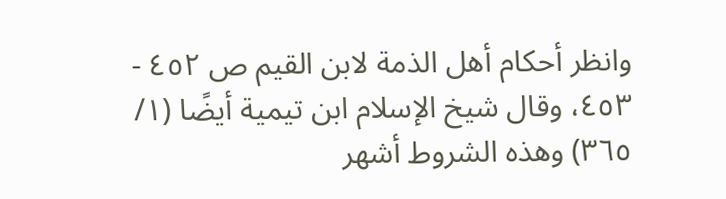وانظر أحكام أهل الذمة لابن القيم ص ٤٥٢ - ٤٥٣، وقال شيخ الإسلام ابن تيمية أيضًا (١/ ٣٦٥) وهذه الشروط أشهر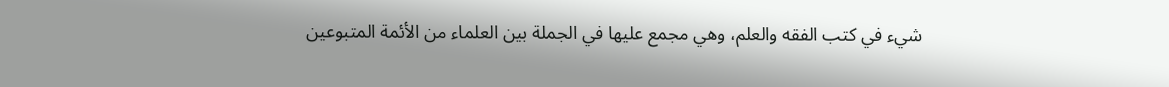شيء في كتب الفقه والعلم، وهي مجمع عليها في الجملة بين العلماء من الأئمة المتبوعين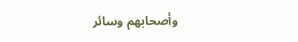وأصحابهم وسائر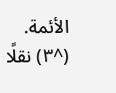الأئمة.
(^٣) نقلًا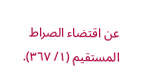عن اقتضاء الصراط المستقيم (١/ ٣٦٧).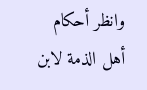وانظر أحكام أهل الذمة لابن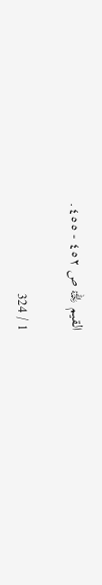القيم ﵀ ص ٤٥٢ - ٤٥٥.

1 / 324